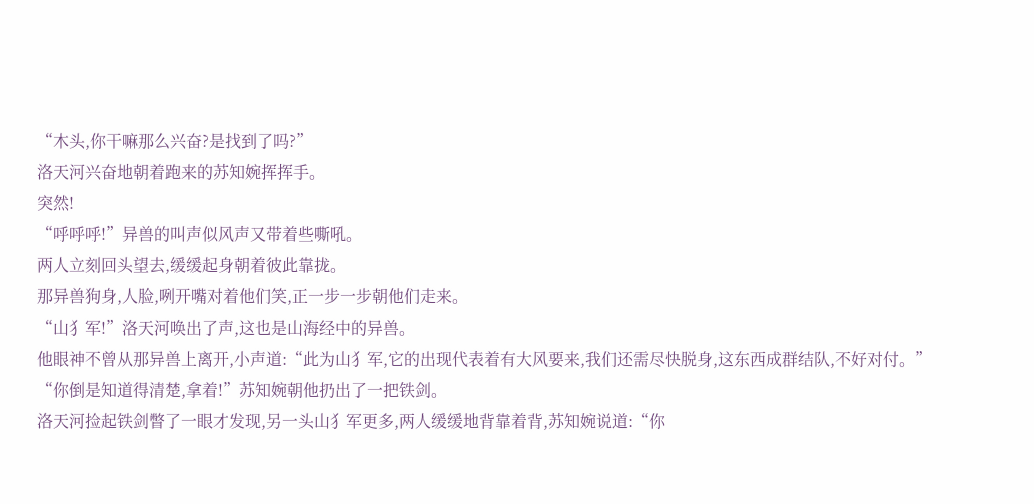“木头,你干嘛那么兴奋?是找到了吗?”
洛天河兴奋地朝着跑来的苏知婉挥挥手。
突然!
“呼呼呼!”异兽的叫声似风声又带着些嘶吼。
两人立刻回头望去,缓缓起身朝着彼此靠拢。
那异兽狗身,人脸,咧开嘴对着他们笑,正一步一步朝他们走来。
“山犭军!”洛天河唤出了声,这也是山海经中的异兽。
他眼神不曾从那异兽上离开,小声道:“此为山犭军,它的出现代表着有大风要来,我们还需尽快脱身,这东西成群结队,不好对付。”
“你倒是知道得清楚,拿着!”苏知婉朝他扔出了一把铁剑。
洛天河捡起铁剑瞥了一眼才发现,另一头山犭军更多,两人缓缓地背靠着背,苏知婉说道:“你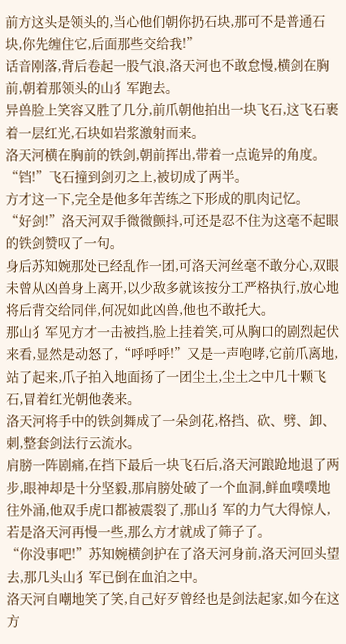前方这头是领头的,当心他们朝你扔石块,那可不是普通石块,你先缠住它,后面那些交给我!”
话音刚落,背后卷起一股气浪,洛天河也不敢怠慢,横剑在胸前,朝着那领头的山犭军跑去。
异兽脸上笑容又胜了几分,前爪朝他拍出一块飞石,这飞石裹着一层红光,石块如岩浆激射而来。
洛天河横在胸前的铁剑,朝前挥出,带着一点诡异的角度。
“铛!”飞石撞到剑刃之上,被切成了两半。
方才这一下,完全是他多年苦练之下形成的肌肉记忆。
“好剑!”洛天河双手微微颤抖,可还是忍不住为这毫不起眼的铁剑赞叹了一句。
身后苏知婉那处已经乱作一团,可洛天河丝毫不敢分心,双眼未曾从凶兽身上离开,以少敌多就该按分工严格执行,放心地将后背交给同伴,何况如此凶兽,他也不敢托大。
那山犭军见方才一击被挡,脸上挂着笑,可从胸口的剧烈起伏来看,显然是动怒了,“呼呼呼!”又是一声咆哮,它前爪离地,站了起来,爪子拍入地面扬了一团尘土,尘土之中几十颗飞石,冒着红光朝他袭来。
洛天河将手中的铁剑舞成了一朵剑花,格挡、砍、劈、卸、刺,整套剑法行云流水。
肩膀一阵剧痛,在挡下最后一块飞石后,洛天河踉跄地退了两步,眼神却是十分坚毅,那肩膀处破了一个血洞,鲜血噗噗地往外涌,他双手虎口都被震裂了,那山犭军的力气大得惊人,若是洛天河再慢一些,那么方才就成了筛子了。
“你没事吧!”苏知婉横剑护在了洛天河身前,洛天河回头望去,那几头山犭军已倒在血泊之中。
洛天河自嘲地笑了笑,自己好歹曾经也是剑法起家,如今在这方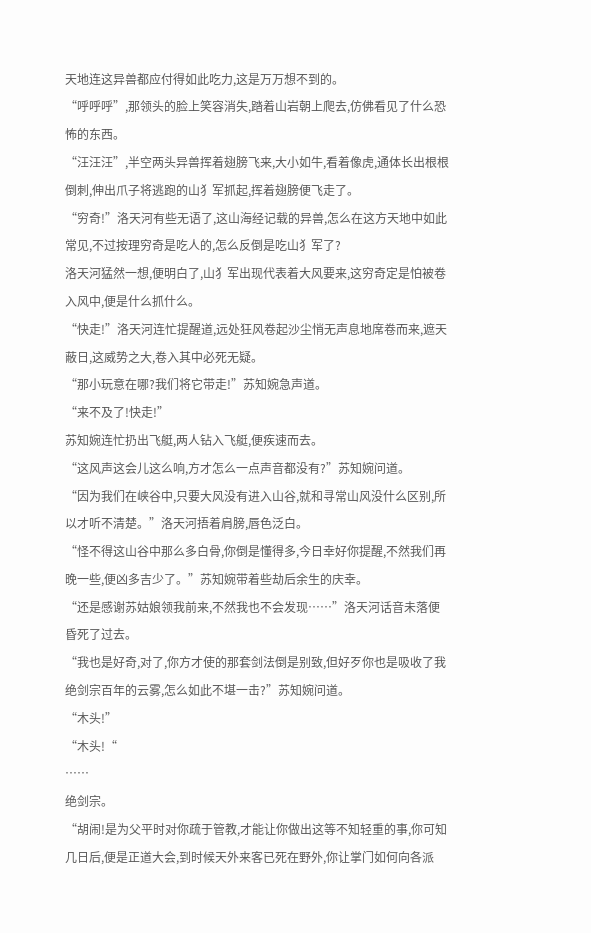天地连这异兽都应付得如此吃力,这是万万想不到的。
“呼呼呼”,那领头的脸上笑容消失,踏着山岩朝上爬去,仿佛看见了什么恐怖的东西。
“汪汪汪”,半空两头异兽挥着翅膀飞来,大小如牛,看着像虎,通体长出根根倒刺,伸出爪子将逃跑的山犭军抓起,挥着翅膀便飞走了。
“穷奇!”洛天河有些无语了,这山海经记载的异兽,怎么在这方天地中如此常见,不过按理穷奇是吃人的,怎么反倒是吃山犭军了?
洛天河猛然一想,便明白了,山犭军出现代表着大风要来,这穷奇定是怕被卷入风中,便是什么抓什么。
“快走!”洛天河连忙提醒道,远处狂风卷起沙尘悄无声息地席卷而来,遮天蔽日,这威势之大,卷入其中必死无疑。
“那小玩意在哪?我们将它带走!”苏知婉急声道。
“来不及了!快走!”
苏知婉连忙扔出飞艇,两人钻入飞艇,便疾速而去。
“这风声这会儿这么响,方才怎么一点声音都没有?”苏知婉问道。
“因为我们在峡谷中,只要大风没有进入山谷,就和寻常山风没什么区别,所以才听不清楚。”洛天河捂着肩膀,唇色泛白。
“怪不得这山谷中那么多白骨,你倒是懂得多,今日幸好你提醒,不然我们再晚一些,便凶多吉少了。”苏知婉带着些劫后余生的庆幸。
“还是感谢苏姑娘领我前来,不然我也不会发现……”洛天河话音未落便昏死了过去。
“我也是好奇,对了,你方才使的那套剑法倒是别致,但好歹你也是吸收了我绝剑宗百年的云雾,怎么如此不堪一击?”苏知婉问道。
“木头!”
“木头!“
……
绝剑宗。
“胡闹!是为父平时对你疏于管教,才能让你做出这等不知轻重的事,你可知几日后,便是正道大会,到时候天外来客已死在野外,你让掌门如何向各派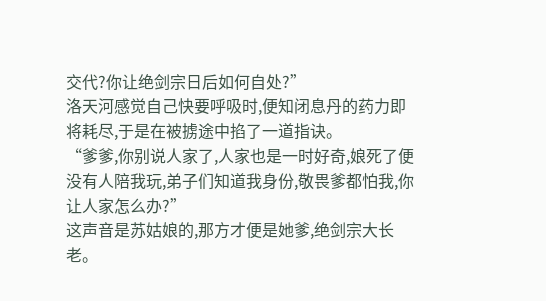交代?你让绝剑宗日后如何自处?”
洛天河感觉自己快要呼吸时,便知闭息丹的药力即将耗尽,于是在被掳途中掐了一道指诀。
“爹爹,你别说人家了,人家也是一时好奇,娘死了便没有人陪我玩,弟子们知道我身份,敬畏爹都怕我,你让人家怎么办?”
这声音是苏姑娘的,那方才便是她爹,绝剑宗大长老。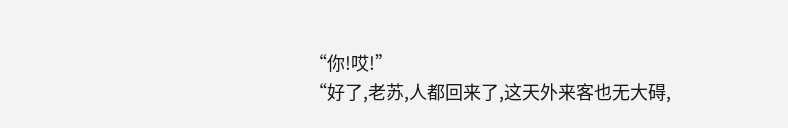“你!哎!”
“好了,老苏,人都回来了,这天外来客也无大碍,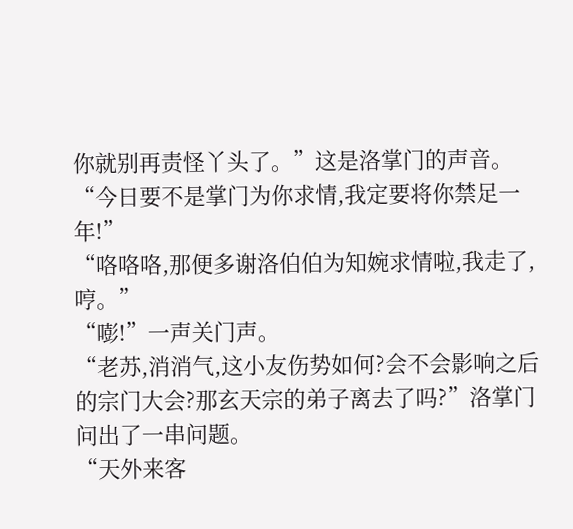你就别再责怪丫头了。”这是洛掌门的声音。
“今日要不是掌门为你求情,我定要将你禁足一年!”
“咯咯咯,那便多谢洛伯伯为知婉求情啦,我走了,哼。”
“嘭!”一声关门声。
“老苏,消消气,这小友伤势如何?会不会影响之后的宗门大会?那玄天宗的弟子离去了吗?”洛掌门问出了一串问题。
“天外来客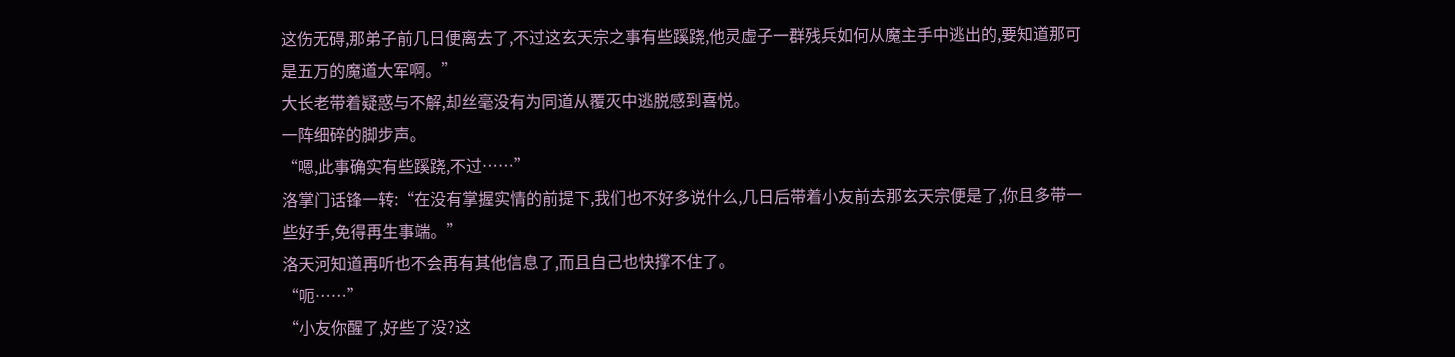这伤无碍,那弟子前几日便离去了,不过这玄天宗之事有些蹊跷,他灵虚子一群残兵如何从魔主手中逃出的,要知道那可是五万的魔道大军啊。”
大长老带着疑惑与不解,却丝毫没有为同道从覆灭中逃脱感到喜悦。
一阵细碎的脚步声。
“嗯,此事确实有些蹊跷,不过……”
洛掌门话锋一转:“在没有掌握实情的前提下,我们也不好多说什么,几日后带着小友前去那玄天宗便是了,你且多带一些好手,免得再生事端。”
洛天河知道再听也不会再有其他信息了,而且自己也快撑不住了。
“呃……”
“小友你醒了,好些了没?这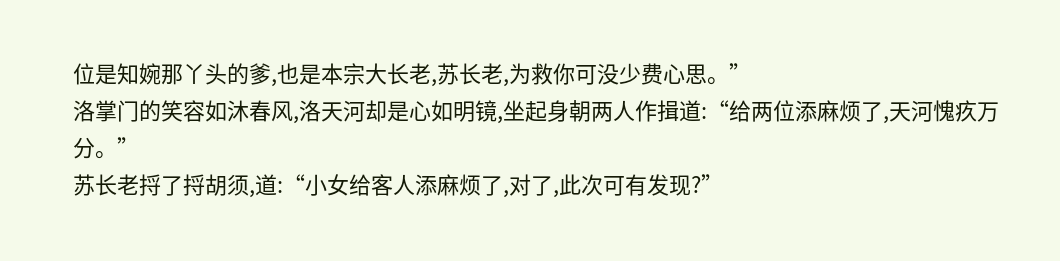位是知婉那丫头的爹,也是本宗大长老,苏长老,为救你可没少费心思。”
洛掌门的笑容如沐春风,洛天河却是心如明镜,坐起身朝两人作揖道:“给两位添麻烦了,天河愧疚万分。”
苏长老捋了捋胡须,道:“小女给客人添麻烦了,对了,此次可有发现?”